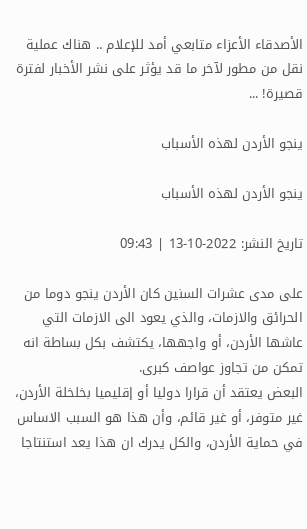الأصدقاء الأعزاء متابعي أمد للإعلام .. هناك عملية نقل من مطور لآخر ما قد يؤثر على نشر الأخبار لفترة قصيرة! ...

ينجو الأردن لهذه الأسباب

ينجو الأردن لهذه الأسباب

تاريخ النشر: 2022-10-13 | 09:43

على مدى عشرات السنين كان الأردن ينجو دوما من الحرائق والازمات، والذي يعود الى الازمات التي عاشها الأردن، أو واجهها، يكتشف بكل بساطة انه تمكن من تجاوز عواصف كبرى.
البعض يعتقد أن قرارا دوليا أو إقليميا بخلخلة الأردن، غير متوفر، أو غير قائم، وأن هذا هو السبب الاساس في حماية الأردن، والكل يدرك ان هذا يعد استنتاجا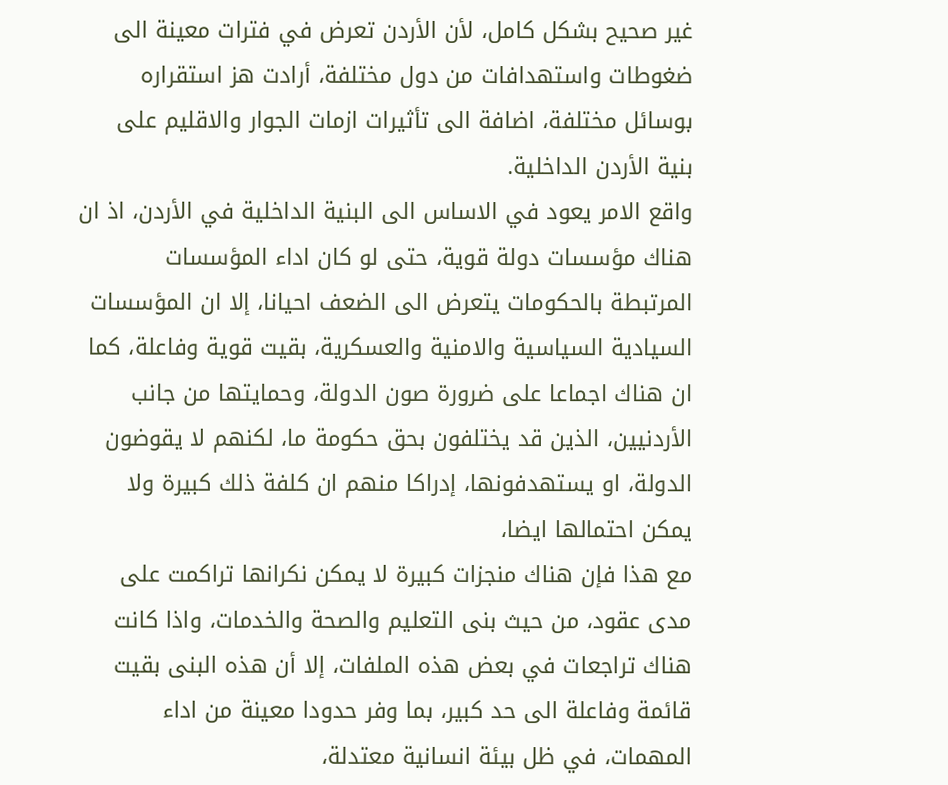غير صحيح بشكل كامل، لأن الأردن تعرض في فترات معينة الى ضغوطات واستهدافات من دول مختلفة، أرادت هز استقراره بوسائل مختلفة، اضافة الى تأثيرات ازمات الجوار والاقليم على بنية الأردن الداخلية.
واقع الامر يعود في الاساس الى البنية الداخلية في الأردن، اذ ان هناك مؤسسات دولة قوية، حتى لو كان اداء المؤسسات المرتبطة بالحكومات يتعرض الى الضعف احيانا، إلا ان المؤسسات السيادية السياسية والامنية والعسكرية، بقيت قوية وفاعلة، كما ان هناك اجماعا على ضرورة صون الدولة، وحمايتها من جانب الأردنيين، الذين قد يختلفون بحق حكومة ما، لكنهم لا يقوضون الدولة، او يستهدفونها، إدراكا منهم ان كلفة ذلك كبيرة ولا يمكن احتمالها ايضا،
مع هذا فإن هناك منجزات كبيرة لا يمكن نكرانها تراكمت على مدى عقود، من حيث بنى التعليم والصحة والخدمات، واذا كانت هناك تراجعات في بعض هذه الملفات، إلا أن هذه البنى بقيت قائمة وفاعلة الى حد كبير، بما وفر حدودا معينة من اداء المهمات، في ظل بيئة انسانية معتدلة،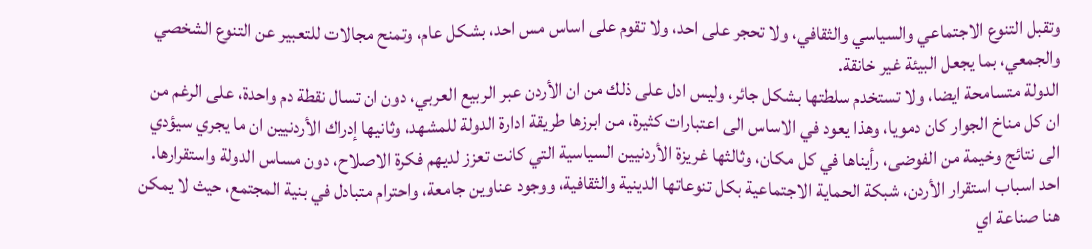وتقبل التنوع الاجتماعي والسياسي والثقافي، ولا تحجر على احد، ولا تقوم على اساس مس احد، بشكل عام، وتمنح مجالات للتعبير عن التنوع الشخصي والجمعي، بما يجعل البيئة غير خانقة.
الدولة متسامحة ايضا، ولا تستخدم سلطتها بشكل جائر، وليس ادل على ذلك من ان الأردن عبر الربيع العربي، دون ان تسال نقطة دم واحدة، على الرغم من ان كل مناخ الجوار كان دمويا، وهذا يعود في الاساس الى اعتبارات كثيرة، من ابرزها طريقة ادارة الدولة للمشهد، وثانيها إدراك الأردنيين ان ما يجري سيؤدي الى نتائج وخيمة من الفوضى، رأيناها في كل مكان، وثالثها غريزة الأردنيين السياسية التي كانت تعزز لديهم فكرة الاصلاح، دون مساس الدولة واستقرارها.
احد اسباب استقرار الأردن، شبكة الحماية الاجتماعية بكل تنوعاتها الدينية والثقافية، ووجود عناوين جامعة، واحترام متبادل في بنية المجتمع، حيث لا يمكن هنا صناعة اي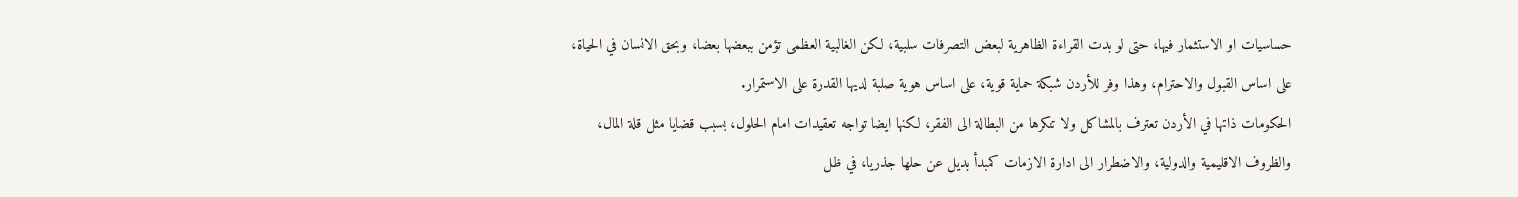حساسيات او الاستثمار فيها، حتى لو بدت القراءة الظاهرية لبعض التصرفات سلبية، لكن الغالبية العظمى تؤمن ببعضها بعضا، وبحق الانسان في الحياة، على اساس القبول والاحترام، وهذا وفر للأردن شبكة حماية قوية، على اساس هوية صلبة لديها القدرة على الاستمرار.
الحكومات ذاتها في الأردن تعترف بالمشاكل ولا تنكرها من البطالة الى الفقر، لكنها ايضا تواجه تعقيدات امام الحلول، بسبب قضايا مثل قلة المال، والظروف الاقليمية والدولية، والاضطرار الى ادارة الازمات كمبدأ بديل عن حلها جذريا، في ظل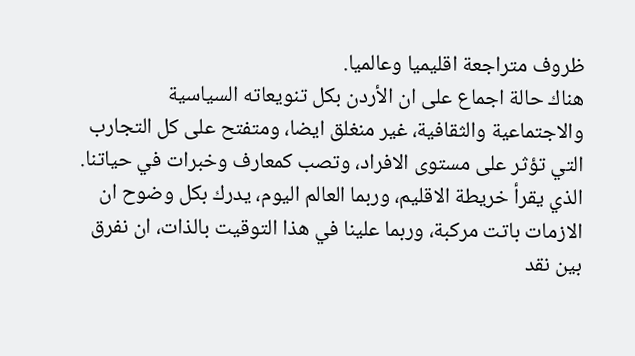ظروف متراجعة اقليميا وعالميا.
هناك حالة اجماع على ان الأردن بكل تنويعاته السياسية والاجتماعية والثقافية، غير منغلق ايضا، ومتفتح على كل التجارب التي تؤثر على مستوى الافراد، وتصب كمعارف وخبرات في حياتنا.
الذي يقرأ خريطة الاقليم، وربما العالم اليوم، يدرك بكل وضوح ان الازمات باتت مركبة، وربما علينا في هذا التوقيت بالذات، ان نفرق بين نقد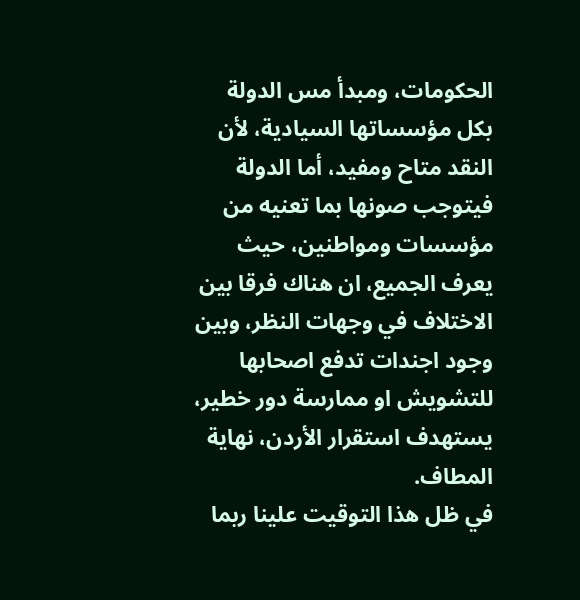الحكومات، ومبدأ مس الدولة بكل مؤسساتها السيادية، لأن النقد متاح ومفيد، أما الدولة فيتوجب صونها بما تعنيه من مؤسسات ومواطنين، حيث يعرف الجميع، ان هناك فرقا بين الاختلاف في وجهات النظر، وبين وجود اجندات تدفع اصحابها للتشويش او ممارسة دور خطير، يستهدف استقرار الأردن، نهاية المطاف.
في ظل هذا التوقيت علينا ربما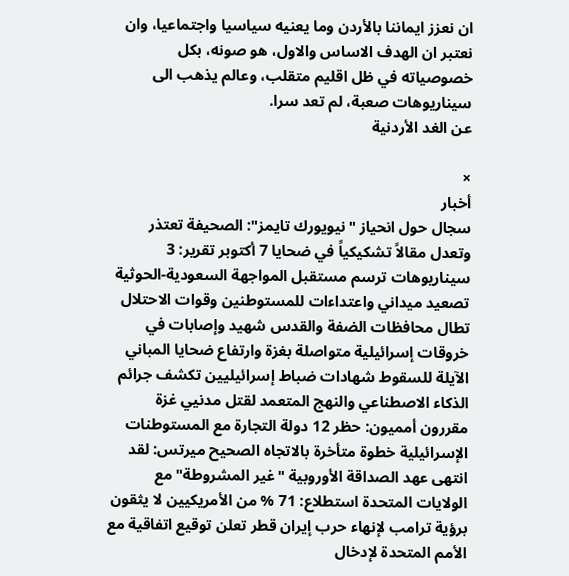ان نعزز ايماننا بالأردن وما يعنيه سياسيا واجتماعيا، وان نعتبر ان الهدف الاساس والاول، هو صونه، بكل خصوصياته في ظل اقليم متقلب، وعالم يذهب الى سيناريوهات صعبة، لم تعد سرا.
عن الغد الأردنية

×
أخبار
سجال حول انحياز "نيويورك تايمز": الصحيفة تعتذر وتعدل مقالاً تشكيكياً في ضحايا 7 أكتوبر تقرير: 3 سيناريوهات ترسم مستقبل المواجهة السعودية-الحوثية تصعيد ميداني واعتداءات للمستوطنين وقوات الاحتلال تطال محافظات الضفة والقدس شهيد وإصابات في خروقات إسرائيلية متواصلة بغزة وارتفاع ضحايا المباني الآيلة للسقوط شهادات ضباط إسرائيليين تكشف جرائم الذكاء الاصطناعي والنهج المتعمد لقتل مدنيي غزة مقررون أمميون: حظر 12 دولة التجارة مع المستوطنات الإسرائيلية خطوة متأخرة بالاتجاه الصحيح ميرتس: لقد انتهى عهد الصداقة الأوروبية "غير المشروطة" مع الولايات المتحدة استطلاع: 71 % من الأمريكيين لا يثقون برؤية ترامب لإنهاء حرب إيران قطر تعلن توقيع اتفاقية مع الأمم المتحدة لإدخال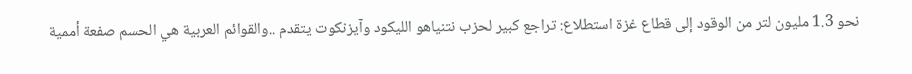نحو 1.3 مليون لتر من الوقود إلى قطاع غزة استطلاع: تراجع كبير لحزب نتنياهو الليكود وآيزنكوت يتقدم ..والقوائم العربية هي الحسم صفعة أممية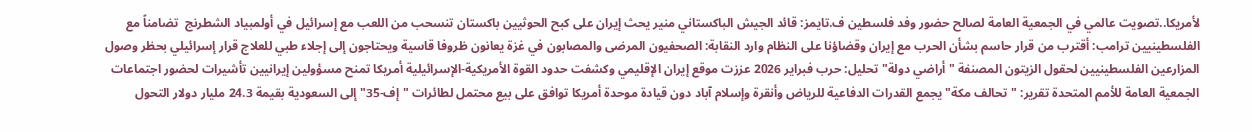لأمريكا..تصويت عالمي في الجمعية العامة لصالح حضور وفد فلسطين ف.تايمز: قائد الجيش الباكستاني منير يحث إيران على كبح الحوثيين باكستان تنسحب من اللعب مع إسرائيل في أولمبياد الشطرنج  تضامناً مع الفلسطينيين ترامب: أقترب من قرار حاسم بشأن الحرب مع إيران وقضاؤنا على النظام وارد النقابة: الصحفيون المرضى والمصابون في غزة يعانون ظروفا قاسية ويحتاجون إلى إجلاء طبي للعلاج قرار إسرائيلي بحظر وصول المزارعين الفلسطينيين لحقول الزيتون المصنفة "أراضي دولة" تحليل: حرب فبراير 2026 عززت موقع إيران الإقليمي وكشفت حدود القوة الأمريكية-الإسرائيلية أمريكا تمنح مسؤولين إيرانيين تأشيرات لحضور اجتماعات الجمعية العامة للأمم المتحدة تقرير: "تحالف مكة" يجمع القدرات الدفاعية للرياض وأنقرة وإسلام آباد دون قيادة موحدة أمريكا توافق على بيع محتمل لطائرات "إف-35" إلى السعودية بقيمة 24.3 مليار دولار التحول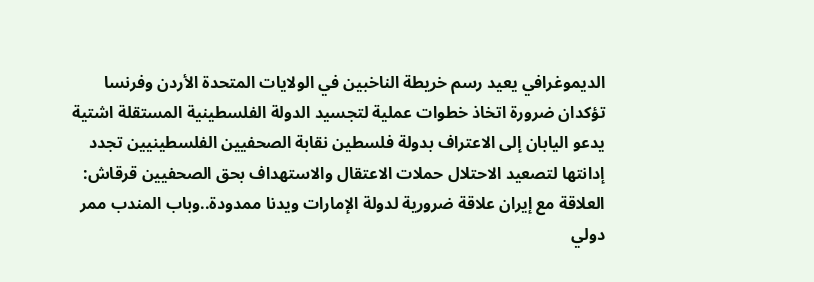الديموغرافي يعيد رسم خريطة الناخبين في الولايات المتحدة الأردن وفرنسا تؤكدان ضرورة اتخاذ خطوات عملية لتجسيد الدولة الفلسطينية المستقلة اشتية يدعو اليابان إلى الاعتراف بدولة فلسطين نقابة الصحفيين الفلسطينيين تجدد إدانتها لتصعيد الاحتلال حملات الاعتقال والاستهداف بحق الصحفيين قرقاش: العلاقة مع إيران علاقة ضرورية لدولة الإمارات ويدنا ممدودة..وباب المندب ممر دولي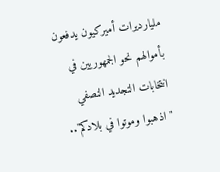مليارديرات أميركيون يدفعون بأموالهم نحو الجمهوريين في انتخابات التجديد النصفي "اذهبوا وموتوا في بلادكم"..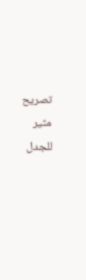تصريح مثير للجدل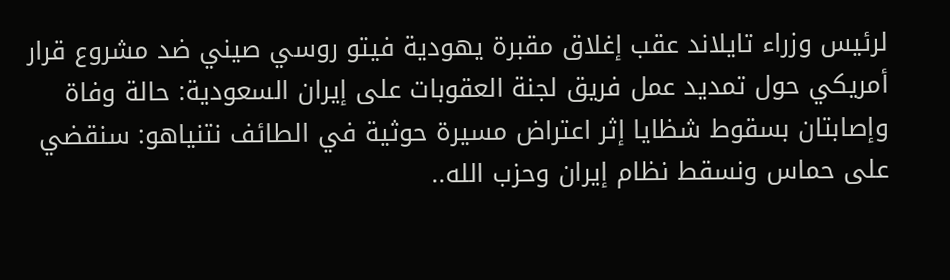لرئيس وزراء تايلاند عقب إغلاق مقبرة يهودية فيتو روسي صيني ضد مشروع قرار أمريكي حول تمديد عمل فريق لجنة العقوبات على إيران السعودية: حالة وفاة وإصابتان بسقوط شظايا إثر اعتراض مسيرة حوثية في الطائف نتنياهو: سنقضي على حماس ونسقط نظام إيران وحزب الله..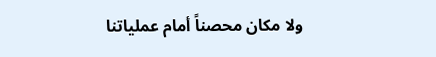ولا مكان محصناً أمام عملياتنا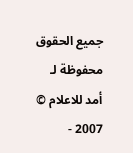جميع الحقوق محفوظة لـ أمد للاعلام © 2007 -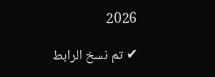2026

✔ تم نسخ الرابط